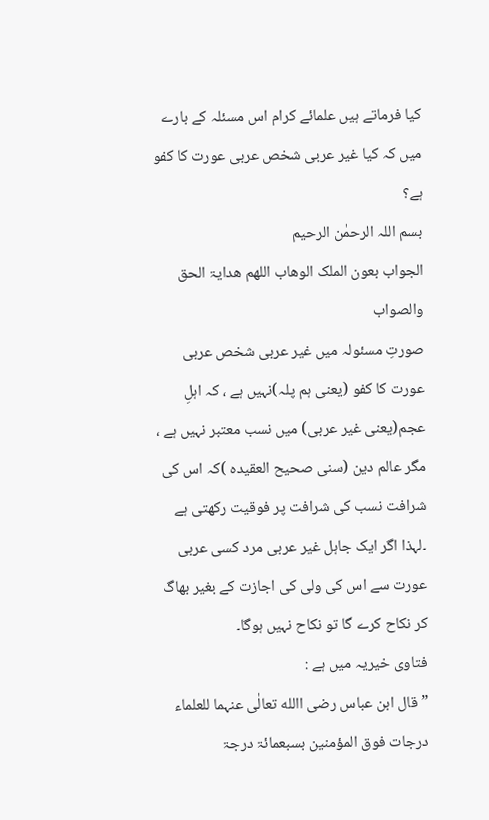کیا فرماتے ہیں علمائے کرام اس مسئلہ کے بارے میں کہ کیا غیر عربی شخص عربی عورت کا کفو ہے؟
بسم اللہ الرحمٰن الرحیم
الجواب بعون الملک الوھاب اللھم ھدایۃ الحق والصواب
صورتِ مسئولہ میں غیر عربی شخص عربی عورت کا کفو (یعنی ہم پلہ)نہیں ہے ، کہ اہلِ عجم(یعنی غیر عربی) میں نسب معتبر نہیں ہے ، مگر عالم دین (سنی صحیح العقیدہ )کہ اس کی شرافت نسب کی شرافت پر فوقیت رکھتی ہے ۔لہذا اگر ایک جاہل غیر عربی مرد کسی عربی عورت سے اس کی ولی کی اجازت کے بغیر بھاگ کر نکاح کرے گا تو نکاح نہیں ہوگا۔
فتاوی خیریہ میں ہے :
” قال ابن عباس رضی االله تعالٰی عنہما للعلماء درجات فوق المؤمنین بسبعمائۃ درجۃ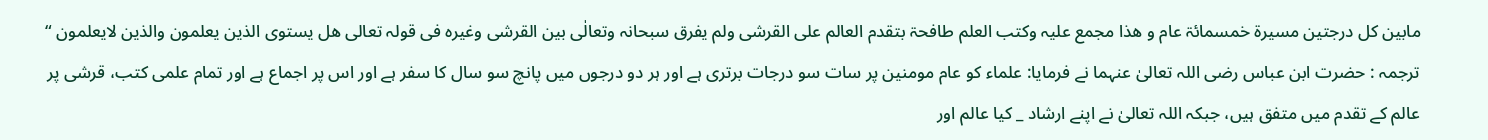مابین کل درجتین مسیرۃ خمسمائۃ عام و ھذا مجمع علیہ وکتب العلم طافحۃ بتقدم العالم علی القرشی ولم یفرق سبحانہ وتعالٰی بین القرشی وغیرہ فی قولہ تعالی ھل یستوی الذین یعلمون والذین لایعلمون “
ترجمہ : حضرت ابن عباس رضی اللہ تعالیٰ عنہما نے فرمایا: علماء کو عام مومنین پر سات سو درجات برتری ہے اور ہر دو درجوں میں پانچ سو سال کا سفر ہے اور اس پر اجماع ہے اور تمام علمی کتب، قرشی پر عالم کے تقدم میں متفق ہیں، جبکہ اللہ تعالیٰ نے اپنے ارشاد _ کیا عالم اور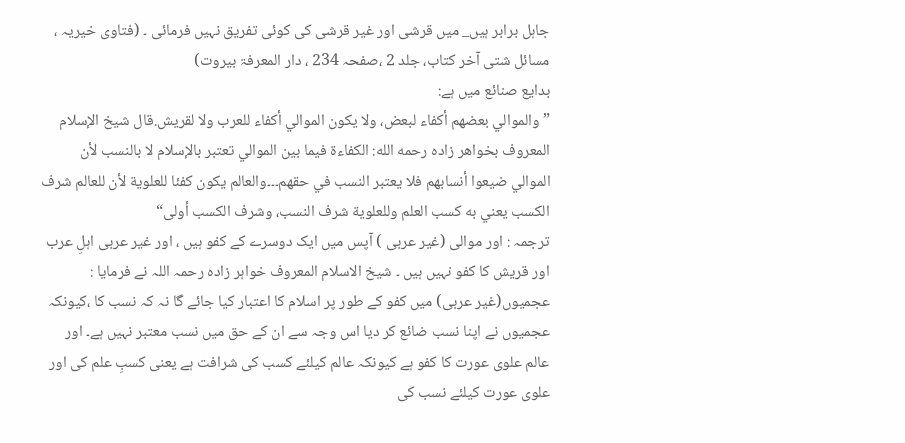جاہل برابر ہیں_ میں قرشی اور غیر قرشی کی کوئی تفریق نہیں فرمائی ۔ (فتاوی خیریہ ، مسائل شتی آخر کتاب، جلد 2 ،صفحہ 234 ، دار المعرفۃ بیروت)
بدایع صنائع میں ہے:
” والموالي بعضهم أكفاء لبعض، ولا يكون الموالي أكفاء للعرب ولا لقريش.قال شيخ الإسلام المعروف بخواهر زاده رحمه الله: الكفاءة فيما بين الموالي تعتبر بالإسلام لا بالنسب لأن الموالي ضيعوا أنسابهم فلا يعتبر النسب في حقهم۔۔۔والعالم يكون كفئا للعلوية لأن للعالم شرف الكسب يعني به كسب العلم وللعلوية شرف النسب، وشرف الكسب أولى“
ترجمہ : اور موالی (غیر عربی ) آپس میں ایک دوسرے کے کفو ہیں ، اور غیر عربی اہلِ عرب اور قریش کا کفو نہیں ہیں ۔ شیخ الاسلام المعروف خواہر زادہ رحمہ اللہ نے فرمایا : عجمیوں(غیر عربی) میں کفو کے طور پر اسلام کا اعتبار کیا جائے گا نہ کہ نسب کا ،کیونکہ عجمیوں نے اپنا نسب ضائع کر دیا اس وجہ سے ان کے حق میں نسب معتبر نہیں ہے۔ اور عالم علوی عورت کا کفو ہے کیونکہ عالم کیلئے کسب کی شرافت ہے یعنی کسبِ علم کی اور علوی عورت کیلئے نسب کی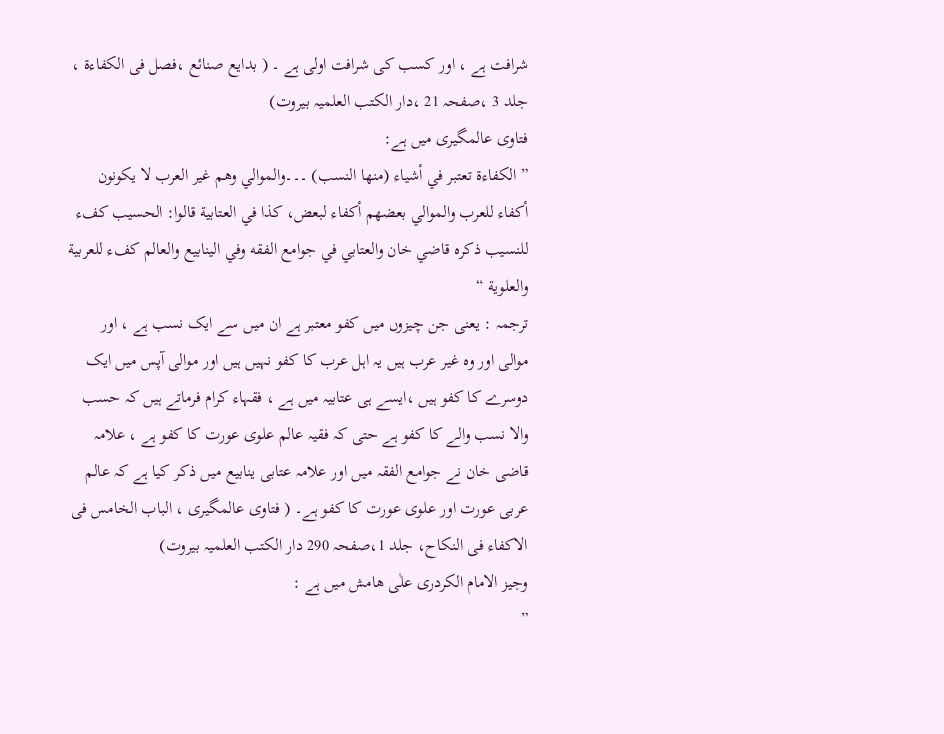شرافت ہے ، اور کسب کی شرافت اولی ہے ۔ ( بدایع صنائع ،فصل فی الکفاءۃ ، جلد 3 ،صفحہ 21 ،دار الکتب العلمیہ بیروت)
فتاوی عالمگیری میں ہے:
” الكفاءة تعتبر في أشياء (منها النسب) ۔۔۔والموالي وهم غير العرب لا يكونون أكفاء للعرب والموالي بعضهم أكفاء لبعض، كذا في العتابية قالوا: الحسيب كفء للنسيب ذكره قاضي خان والعتابي في جوامع الفقه وفي الينابيع والعالم كفء للعربية والعلوية “
ترجمہ : یعنی جن چیزوں میں کفو معتبر ہے ان میں سے ایک نسب ہے ، اور موالی اور وہ غیر عرب ہیں یہ اہل عرب کا کفو نہیں ہیں اور موالی آپس میں ایک دوسرے کا کفو ہیں ،ایسے ہی عتابیہ میں ہے ، فقہاء کرام فرماتے ہیں کہ حسب والا نسب والے کا کفو ہے حتی کہ فقیہ عالم علوی عورت کا کفو ہے ، علامہ قاضی خان نے جوامع الفقہ میں اور علامہ عتابی ینابیع میں ذکر کیا ہے کہ عالم عربی عورت اور علوی عورت کا کفو ہے۔ ( فتاوی عالمگیری ، الباب الخامس فی الاکفاء فی النکاح، جلد 1،صفحہ 290 دار الکتب العلمیہ بیروت)
وجیز الامام الکردری علٰی ھامش میں ہے :
”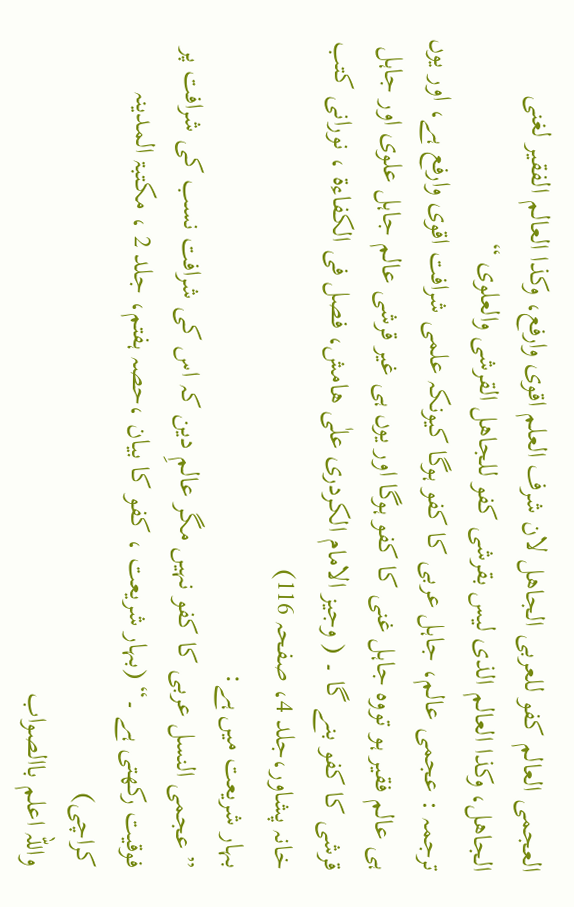العجمی العالم کفو للعربی الجاھل لان شرف العلم اقوی وارفع، وکذا العالم الفقیر لغنی الجاھل، وکذا العالم الذی لیس بقرشی کفو للجاھل القرشی والعلوی “
ترجمہ : عجمی عالم، جاہل عربی کا کفو ہوگا کیونکہ علمی شرافت اقوی وارفع ہے، اور یوں ہی عالم فقیر ہو تووہ جاہل غنی کا کفو ہوگا اور یوں ہی غیر قرشی عالم جاہل علوی اور جاہل قرشی کا کفو بنے گا ۔ ( وجیز الامام الکردری علٰی ھامش، فصل فی الکفاءۃ ، نورانی کتب خانہ پشاور،جلد 4، صفحہ 116)
بہار شریعت میں ہے:
” عجمی النسل عربی کا کفو نہیں مگر عالمِ دین کہ اس کی شرافت نسب کی شرافت پر فوقیت رکھتی ہے ۔“ (بہار شریعت ، کفو کا بیان ،حصہ ہفتم، جلد 2 ، مکتبۃ المدینہ کراچی)
واللہ اعلم باالصواب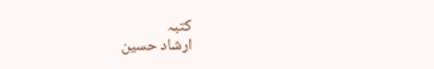کتبہ
ارشاد حسین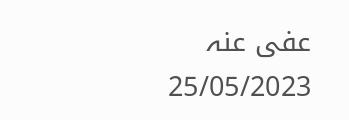عفی عنہ
25/05/2023